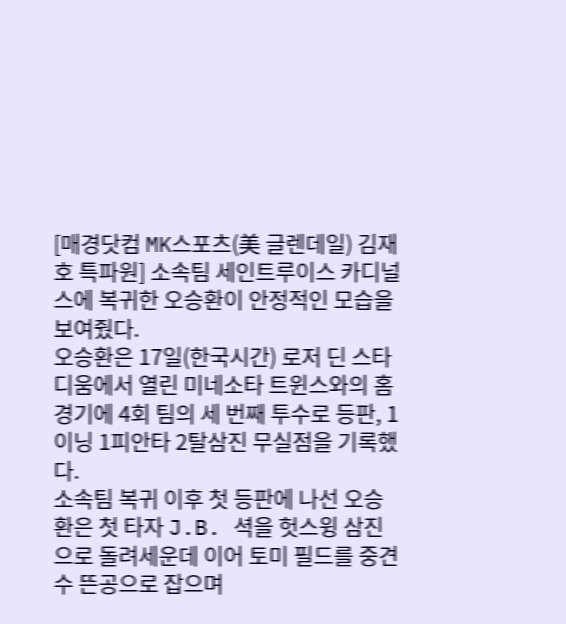[매경닷컴 MK스포츠(美 글렌데일) 김재호 특파원] 소속팀 세인트루이스 카디널스에 복귀한 오승환이 안정적인 모습을 보여줬다.
오승환은 17일(한국시간) 로저 딘 스타디움에서 열린 미네소타 트윈스와의 홈경기에 4회 팀의 세 번째 투수로 등판, 1이닝 1피안타 2탈삼진 무실점을 기록했다.
소속팀 복귀 이후 첫 등판에 나선 오승환은 첫 타자 J.B. 셕을 헛스윙 삼진으로 돌려세운데 이어 토미 필드를 중견수 뜬공으로 잡으며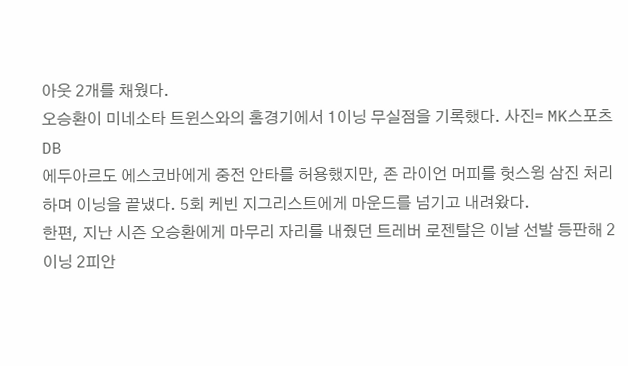아웃 2개를 채웠다.
오승환이 미네소타 트윈스와의 홈경기에서 1이닝 무실점을 기록했다. 사진= MK스포츠 DB
에두아르도 에스코바에게 중전 안타를 허용했지만, 존 라이언 머피를 헛스윙 삼진 처리하며 이닝을 끝냈다. 5회 케빈 지그리스트에게 마운드를 넘기고 내려왔다.
한편, 지난 시즌 오승환에게 마무리 자리를 내줬던 트레버 로젠탈은 이날 선발 등판해 2이닝 2피안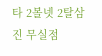타 2볼넷 2탈삼진 무실점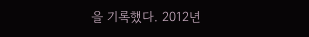을 기록했다. 2012년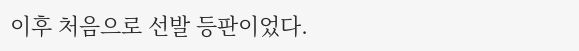이후 처음으로 선발 등판이었다.